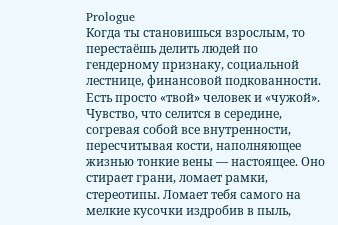Prologue
Когда ты становишься взрослым, то перестаёшь делить людей по гендерному признаку, социальной лестнице, финансовой подкованности. Есть просто «твой» человек и «чужой». Чувство, что селится в середине, согревая собой все внутренности, пересчитывая кости, наполняющее жизнью тонкие вены — настоящее. Оно стирает грани, ломает рамки, стереотипы. Ломает тебя самого на мелкие кусочки издробив в пыль,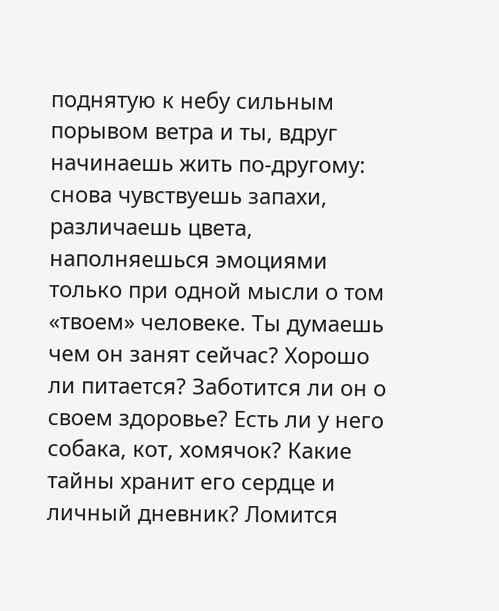поднятую к небу сильным порывом ветра и ты, вдруг начинаешь жить по-другому: снова чувствуешь запахи, различаешь цвета, наполняешься эмоциями только при одной мысли о том «твоем» человеке. Ты думаешь чем он занят сейчас? Хорошо ли питается? Заботится ли он о своем здоровье? Есть ли у него собака, кот, хомячок? Какие тайны хранит его сердце и личный дневник? Ломится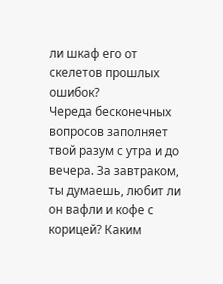ли шкаф его от скелетов прошлых ошибок?
Череда бесконечных вопросов заполняет твой разум с утра и до вечера. За завтраком, ты думаешь, любит ли он вафли и кофе с корицей? Каким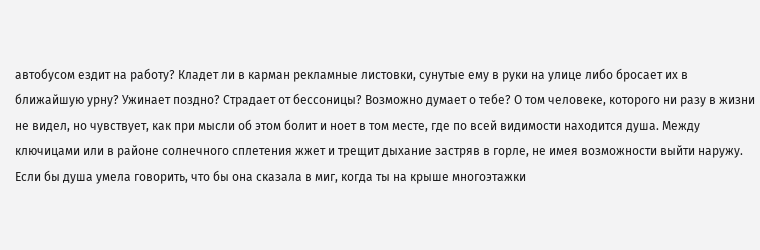автобусом ездит на работу? Кладет ли в карман рекламные листовки, сунутые ему в руки на улице либо бросает их в ближайшую урну? Ужинает поздно? Страдает от бессоницы? Возможно думает о тебе? О том человеке, которого ни разу в жизни не видел, но чувствует, как при мысли об этом болит и ноет в том месте, где по всей видимости находится душа. Между ключицами или в районе солнечного сплетения жжет и трещит дыхание застряв в горле, не имея возможности выйти наружу. Если бы душа умела говорить, что бы она сказала в миг, когда ты на крыше многоэтажки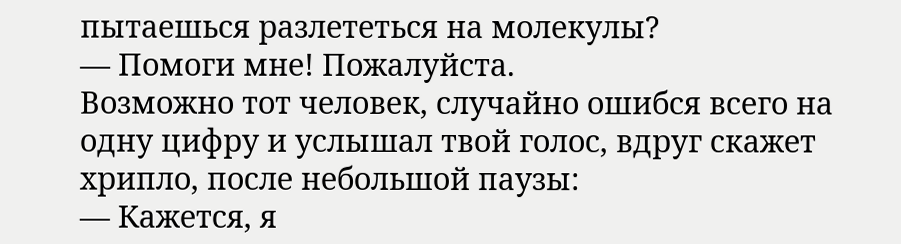пытаешься разлететься на молекулы?
— Помоги мне! Пожалуйста.
Возможно тот человек, случайно ошибся всего на одну цифру и услышал твой голос, вдруг скажет хрипло, после небольшой паузы:
— Кажется, я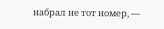набрал не тот номер, —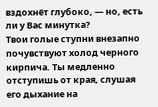вздохнёт глубоко, — но, есть ли у Вас минутка?
Твои голые ступни внезапно почувствуют холод черного кирпича. Ты медленно отступишь от края, слушая его дыхание на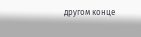другом конце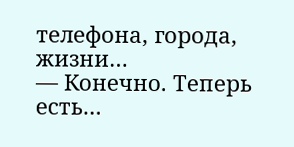телефона, города, жизни…
— Конечно. Теперь есть…